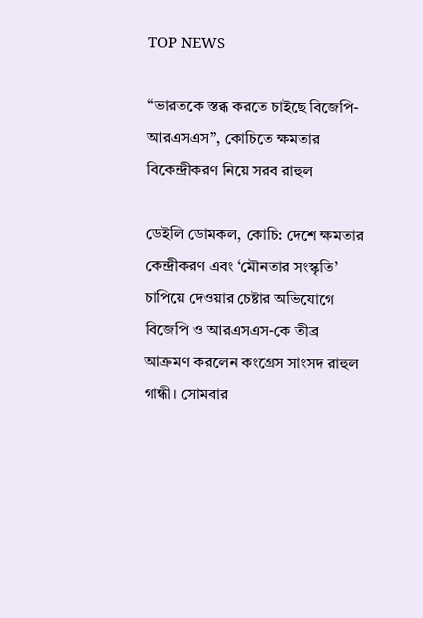TOP NEWS

“ভারতকে স্তব্ধ করতে চাইছে বিজেপি-আরএসএস”, কোচিতে ক্ষমতার বিকেন্দ্রীকরণ নিয়ে সরব রাহুল

ডেইলি ডোমকল, কোচি: দেশে ক্ষমতার কেন্দ্রীকরণ এবং ‘মৌনতার সংস্কৃতি’ চাপিয়ে দেওয়ার চেষ্টার অভিযোগে বিজেপি ও আরএসএস-কে তীব্র আক্রমণ করলেন কংগ্রেস সাংসদ রাহুল গান্ধী। সোমবার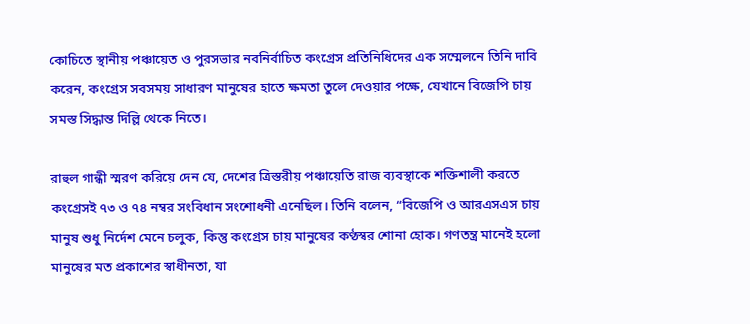কোচিতে স্থানীয় পঞ্চায়েত ও পুরসভার নবনির্বাচিত কংগ্রেস প্রতিনিধিদের এক সম্মেলনে তিনি দাবি করেন, কংগ্রেস সবসময় সাধারণ মানুষের হাতে ক্ষমতা তুলে দেওয়ার পক্ষে, যেখানে বিজেপি চায় সমস্ত সিদ্ধান্ত দিল্লি থেকে নিতে।

রাহুল গান্ধী স্মরণ করিয়ে দেন যে, দেশের ত্রিস্তরীয় পঞ্চায়েতি রাজ ব্যবস্থাকে শক্তিশালী করতে কংগ্রেসই ৭৩ ও ৭৪ নম্বর সংবিধান সংশোধনী এনেছিল। তিনি বলেন, “বিজেপি ও আরএসএস চায় মানুষ শুধু নির্দেশ মেনে চলুক, কিন্তু কংগ্রেস চায় মানুষের কণ্ঠস্বর শোনা হোক। গণতন্ত্র মানেই হলো মানুষের মত প্রকাশের স্বাধীনতা, যা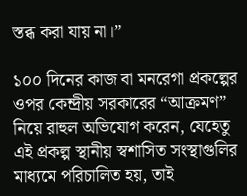স্তব্ধ করা যায় না।”

১০০ দিনের কাজ বা মনরেগা প্রকল্পের ওপর কেন্দ্রীয় সরকারের “আক্রমণ” নিয়ে রাহুল অভিযোগ করেন, যেহেতু এই প্রকল্প স্থানীয় স্বশাসিত সংস্থাগুলির মাধ্যমে পরিচালিত হয়, তাই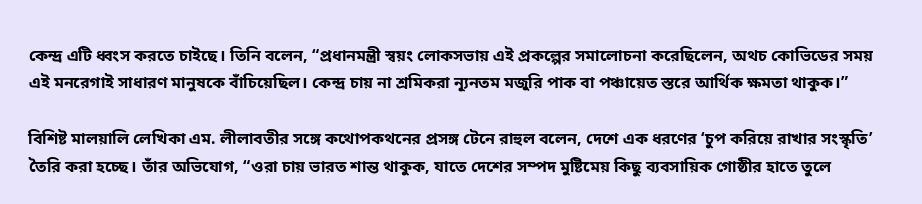কেন্দ্র এটি ধ্বংস করতে চাইছে। তিনি বলেন, “প্রধানমন্ত্রী স্বয়ং লোকসভায় এই প্রকল্পের সমালোচনা করেছিলেন, অথচ কোভিডের সময় এই মনরেগাই সাধারণ মানুষকে বাঁচিয়েছিল। কেন্দ্র চায় না শ্রমিকরা ন্যূনতম মজুরি পাক বা পঞ্চায়েত স্তরে আর্থিক ক্ষমতা থাকুক।”

বিশিষ্ট মালয়ালি লেখিকা এম. লীলাবতীর সঙ্গে কথোপকথনের প্রসঙ্গ টেনে রাহুল বলেন, দেশে এক ধরণের ‘চুপ করিয়ে রাখার সংস্কৃতি’ তৈরি করা হচ্ছে। তাঁর অভিযোগ, “ওরা চায় ভারত শান্ত থাকুক, যাতে দেশের সম্পদ মুষ্টিমেয় কিছু ব্যবসায়িক গোষ্ঠীর হাতে তুলে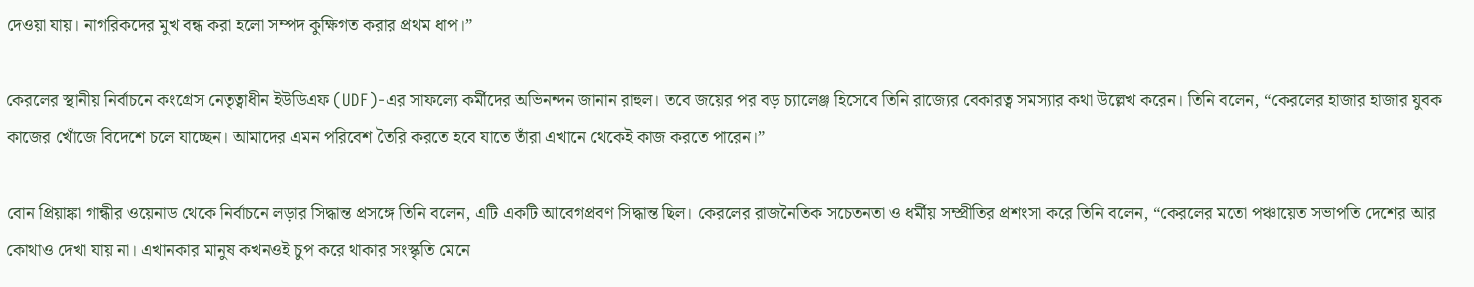দেওয়া যায়। নাগরিকদের মুখ বন্ধ করা হলো সম্পদ কুক্ষিগত করার প্রথম ধাপ।”

কেরলের স্থানীয় নির্বাচনে কংগ্রেস নেতৃত্বাধীন ইউডিএফ (UDF)-এর সাফল্যে কর্মীদের অভিনন্দন জানান রাহুল। তবে জয়ের পর বড় চ্যালেঞ্জ হিসেবে তিনি রাজ্যের বেকারত্ব সমস্যার কথা উল্লেখ করেন। তিনি বলেন, “কেরলের হাজার হাজার যুবক কাজের খোঁজে বিদেশে চলে যাচ্ছেন। আমাদের এমন পরিবেশ তৈরি করতে হবে যাতে তাঁরা এখানে থেকেই কাজ করতে পারেন।”

বোন প্রিয়াঙ্কা গান্ধীর ওয়েনাড থেকে নির্বাচনে লড়ার সিদ্ধান্ত প্রসঙ্গে তিনি বলেন, এটি একটি আবেগপ্রবণ সিদ্ধান্ত ছিল। কেরলের রাজনৈতিক সচেতনতা ও ধর্মীয় সম্প্রীতির প্রশংসা করে তিনি বলেন, “কেরলের মতো পঞ্চায়েত সভাপতি দেশের আর কোথাও দেখা যায় না। এখানকার মানুষ কখনওই চুপ করে থাকার সংস্কৃতি মেনে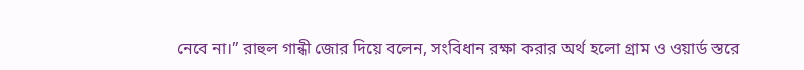নেবে না।” রাহুল গান্ধী জোর দিয়ে বলেন, সংবিধান রক্ষা করার অর্থ হলো গ্রাম ও ওয়ার্ড স্তরে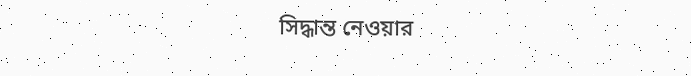সিদ্ধান্ত নেওয়ার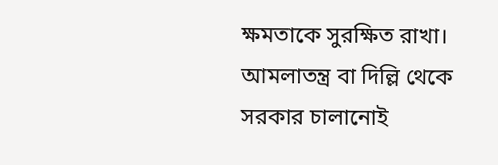ক্ষমতাকে সুরক্ষিত রাখা। আমলাতন্ত্র বা দিল্লি থেকে সরকার চালানোই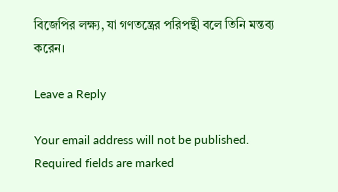বিজেপির লক্ষ্য, যা গণতন্ত্রের পরিপন্থী বলে তিনি মন্তব্য করেন।

Leave a Reply

Your email address will not be published. Required fields are marked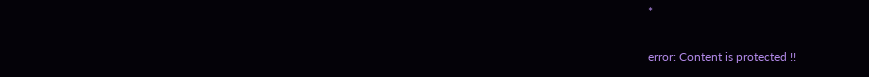*

error: Content is protected !!